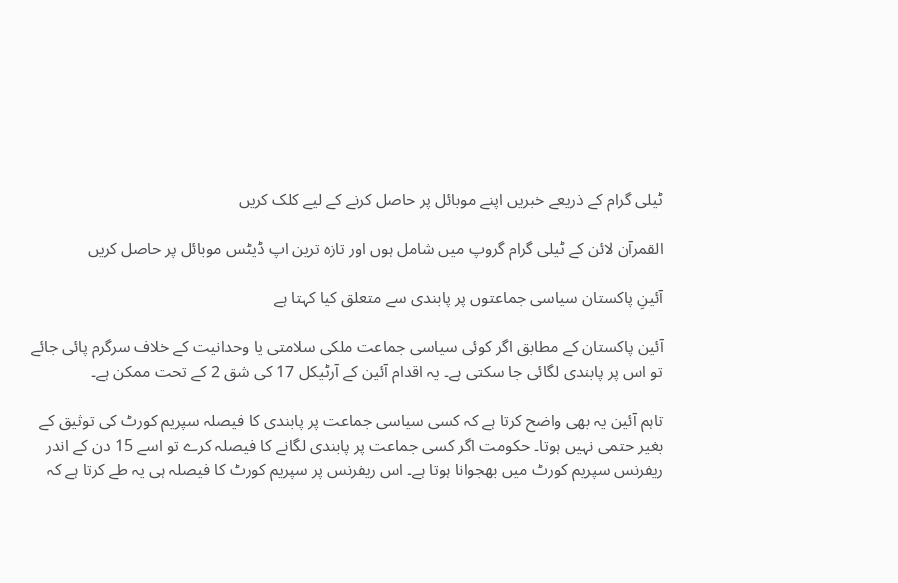ٹیلی گرام کے ذریعے خبریں اپنے موبائل پر حاصل کرنے کے لیے کلک کریں

القمرآن لائن کے ٹیلی گرام گروپ میں شامل ہوں اور تازہ ترین اپ ڈیٹس موبائل پر حاصل کریں

آئینِ پاکستان سیاسی جماعتوں پر پابندی سے متعلق کیا کہتا ہے

آئین پاکستان کے مطابق اگر کوئی سیاسی جماعت ملکی سلامتی یا وحدانیت کے خلاف سرگرم پائی جائے تو اس پر پابندی لگائی جا سکتی ہے۔ یہ اقدام آئین کے آرٹیکل 17 کی شق 2 کے تحت ممکن ہے۔

تاہم آئین یہ بھی واضح کرتا ہے کہ کسی سیاسی جماعت پر پابندی کا فیصلہ سپریم کورٹ کی توثیق کے بغیر حتمی نہیں ہوتا۔ حکومت اگر کسی جماعت پر پابندی لگانے کا فیصلہ کرے تو اسے 15 دن کے اندر ریفرنس سپریم کورٹ میں بھجوانا ہوتا ہے۔ اس ریفرنس پر سپریم کورٹ کا فیصلہ ہی یہ طے کرتا ہے کہ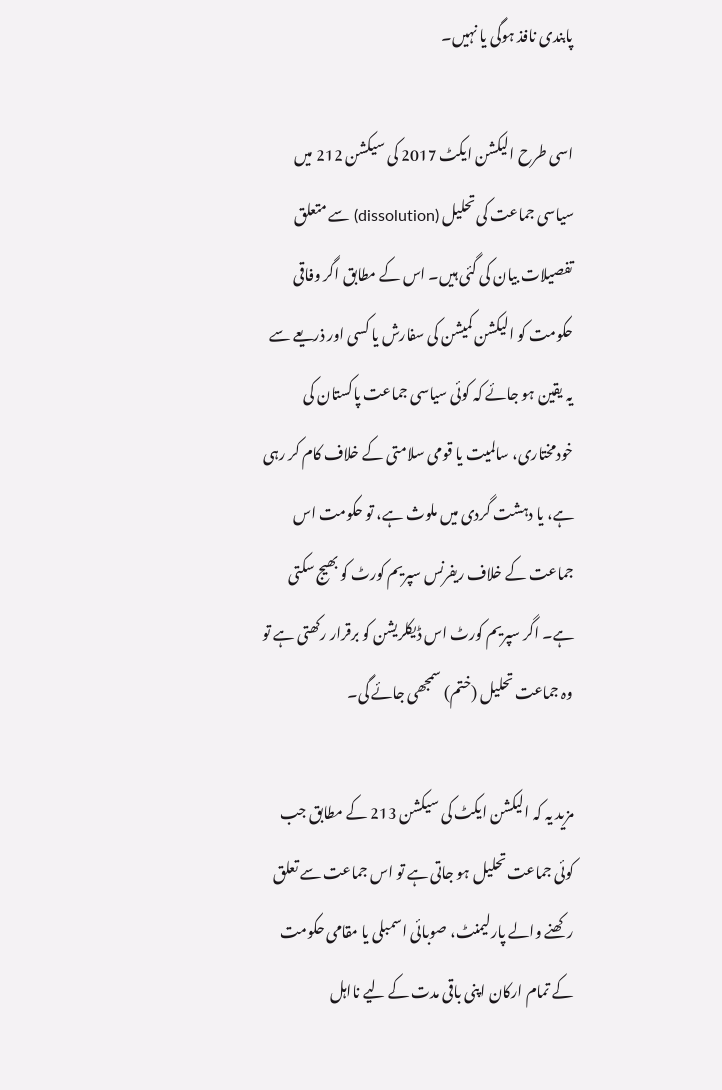پابندی نافذ ہوگی یا نہیں۔

اسی طرح الیکشن ایکٹ 2017 کی سیکشن 212 میں سیاسی جماعت کی تحلیل (dissolution) سے متعلق تفصیلات بیان کی گئی ہیں۔ اس کے مطابق اگر وفاقی حکومت کو الیکشن کمیشن کی سفارش یا کسی اور ذریعے سے یہ یقین ہو جائے کہ کوئی سیاسی جماعت پاکستان کی خودمختاری، سالمیت یا قومی سلامتی کے خلاف کام کر رہی ہے، یا دہشت گردی میں ملوث ہے، تو حکومت اس جماعت کے خلاف ریفرنس سپریم کورٹ کو بھیج سکتی ہے۔ اگر سپریم کورٹ اس ڈیکلریشن کو برقرار رکھتی ہے تو وہ جماعت تحلیل (ختم) سمجھی جائے گی۔

مزید یہ کہ الیکشن ایکٹ کی سیکشن 213 کے مطابق جب کوئی جماعت تحلیل ہو جاتی ہے تو اس جماعت سے تعلق رکھنے والے پارلیمنٹ، صوبائی اسمبلی یا مقامی حکومت کے تمام ارکان اپنی باقی مدت کے لیے نااہل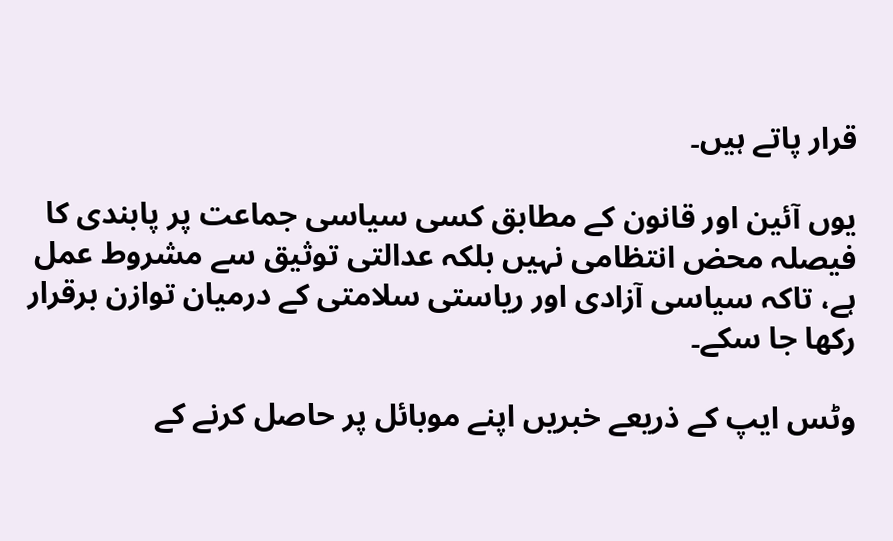قرار پاتے ہیں۔

یوں آئین اور قانون کے مطابق کسی سیاسی جماعت پر پابندی کا فیصلہ محض انتظامی نہیں بلکہ عدالتی توثیق سے مشروط عمل ہے، تاکہ سیاسی آزادی اور ریاستی سلامتی کے درمیان توازن برقرار رکھا جا سکے۔

وٹس ایپ کے ذریعے خبریں اپنے موبائل پر حاصل کرنے کے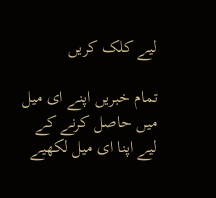لیے کلک کریں

تمام خبریں اپنے ای میل میں حاصل کرنے کے لیے اپنا ای میل لکھیے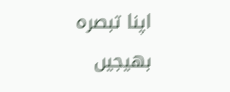اپنا تبصرہ بھیجیں